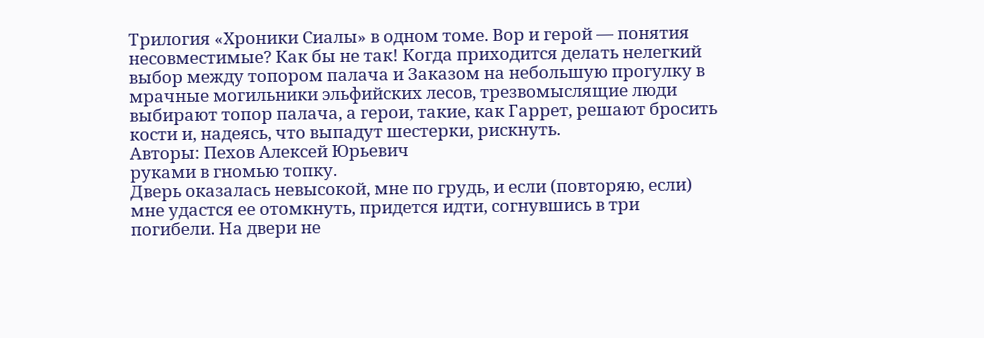Трилогия «Хроники Сиалы» в одном томе. Вор и герой — понятия несовместимые? Как бы не так! Когда приходится делать нелегкий выбор между топором палача и Заказом на небольшую прогулку в мрачные могильники эльфийских лесов, трезвомыслящие люди выбирают топор палача, а герои, такие, как Гаррет, решают бросить кости и, надеясь, что выпадут шестерки, рискнуть.
Авторы: Пехов Алексей Юрьевич
руками в гномью топку.
Дверь оказалась невысокой, мне по грудь, и если (повторяю, если) мне удастся ее отомкнуть, придется идти, согнувшись в три погибели. На двери не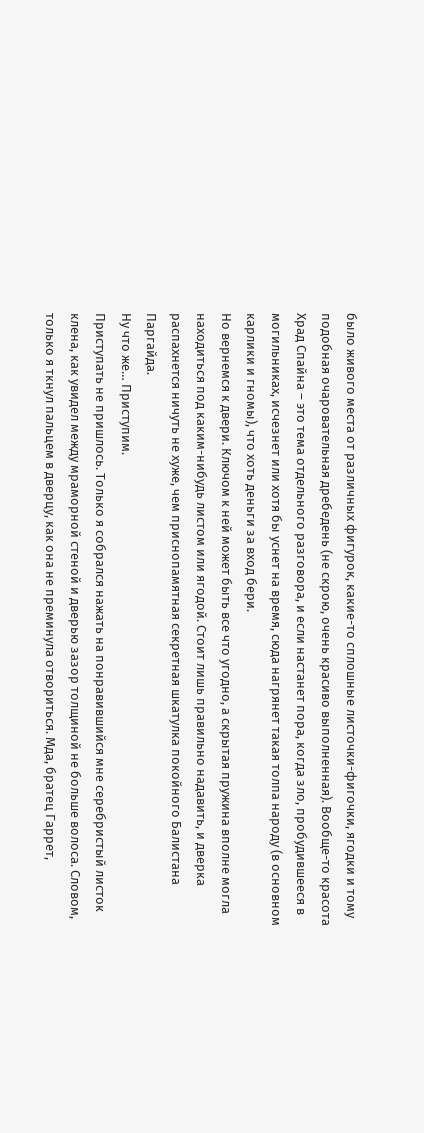было живого места от различных фигурок, какие-то сплошные листочки-фигочки, ягодки и тому подобная очаровательная дребедень (не скрою, очень красиво выполненная). Вообще-то красота Храд Спайна – это тема отдельного разговора, и если настанет пора, когда зло, пробудившееся в могильниках, исчезнет или хотя бы уснет на время, сюда нагрянет такая толпа народу (в основном карлики и гномы), что хоть деньги за вход бери.
Но вернемся к двери. Ключом к ней может быть все что угодно, а скрытая пружина вполне могла находиться под каким-нибудь листом или ягодой. Стоит лишь правильно надавить, и дверка распахнется ничуть не хуже, чем приснопамятная секретная шкатулка покойного Балистана Паргайда.
Ну что же… Приступим.
Приступать не пришлось. Только я собрался нажать на понравившийся мне серебристый листок клена, как увидел между мраморной стеной и дверью зазор толщиной не больше волоса. Словом, только я ткнул пальцем в дверцу, как она не преминула отвориться. Мда, братец Гаррет,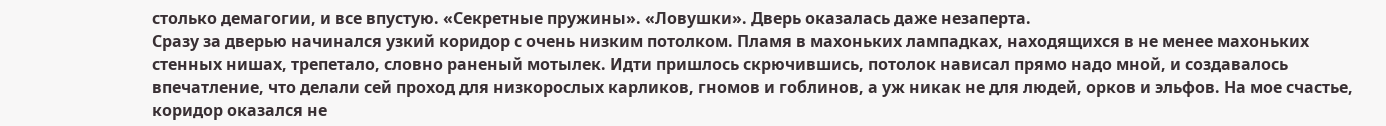столько демагогии, и все впустую. «Секретные пружины». «Ловушки». Дверь оказалась даже незаперта.
Сразу за дверью начинался узкий коридор с очень низким потолком. Пламя в махоньких лампадках, находящихся в не менее махоньких стенных нишах, трепетало, словно раненый мотылек. Идти пришлось скрючившись, потолок нависал прямо надо мной, и создавалось впечатление, что делали сей проход для низкорослых карликов, гномов и гоблинов, а уж никак не для людей, орков и эльфов. На мое счастье, коридор оказался не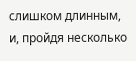слишком длинным, и, пройдя несколько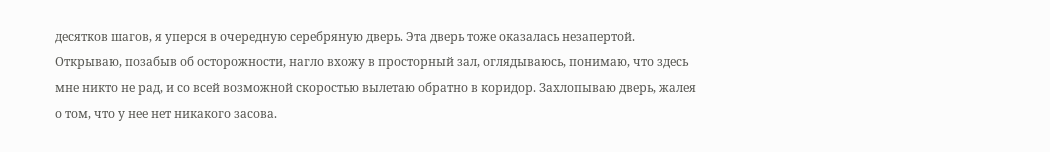десятков шагов, я уперся в очередную серебряную дверь. Эта дверь тоже оказалась незапертой. Открываю, позабыв об осторожности, нагло вхожу в просторный зал, оглядываюсь, понимаю, что здесь мне никто не рад, и со всей возможной скоростью вылетаю обратно в коридор. Захлопываю дверь, жалея о том, что у нее нет никакого засова.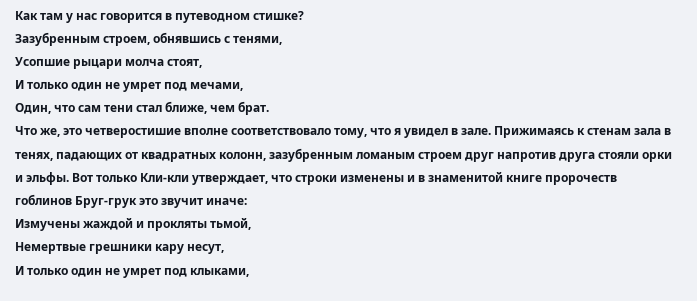Как там у нас говорится в путеводном стишке?
Зазубренным строем, обнявшись с тенями,
Усопшие рыцари молча стоят,
И только один не умрет под мечами,
Один, что сам тени стал ближе, чем брат.
Что же, это четверостишие вполне соответствовало тому, что я увидел в зале. Прижимаясь к стенам зала в тенях, падающих от квадратных колонн, зазубренным ломаным строем друг напротив друга стояли орки и эльфы. Вот только Кли-кли утверждает, что строки изменены и в знаменитой книге пророчеств гоблинов Бруг-грук это звучит иначе:
Измучены жаждой и прокляты тьмой,
Немертвые грешники кару несут,
И только один не умрет под клыками,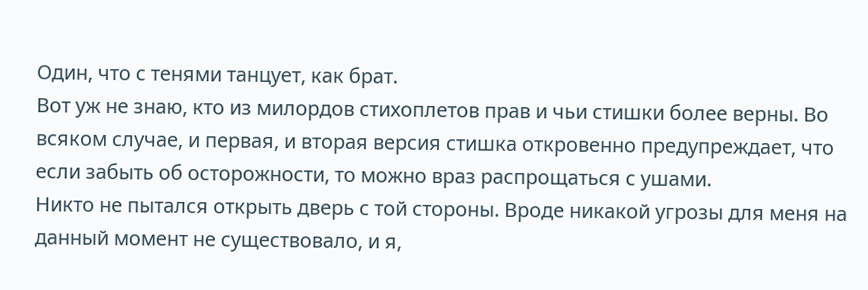Один, что с тенями танцует, как брат.
Вот уж не знаю, кто из милордов стихоплетов прав и чьи стишки более верны. Во всяком случае, и первая, и вторая версия стишка откровенно предупреждает, что если забыть об осторожности, то можно враз распрощаться с ушами.
Никто не пытался открыть дверь с той стороны. Вроде никакой угрозы для меня на данный момент не существовало, и я,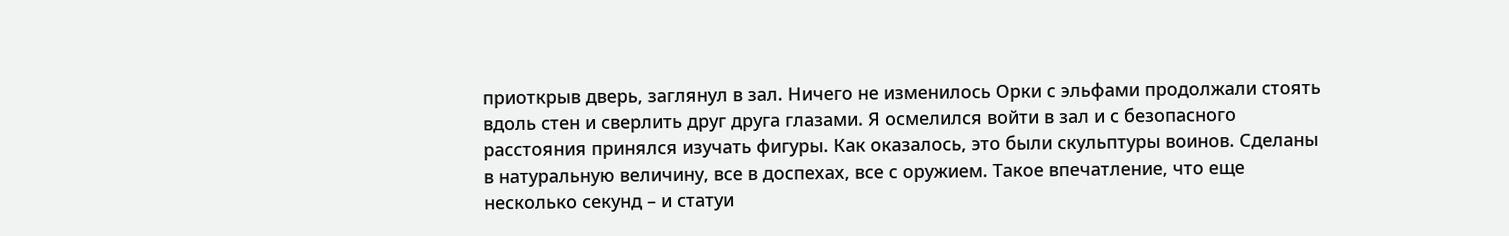приоткрыв дверь, заглянул в зал. Ничего не изменилось Орки с эльфами продолжали стоять вдоль стен и сверлить друг друга глазами. Я осмелился войти в зал и с безопасного расстояния принялся изучать фигуры. Как оказалось, это были скульптуры воинов. Сделаны в натуральную величину, все в доспехах, все с оружием. Такое впечатление, что еще несколько секунд – и статуи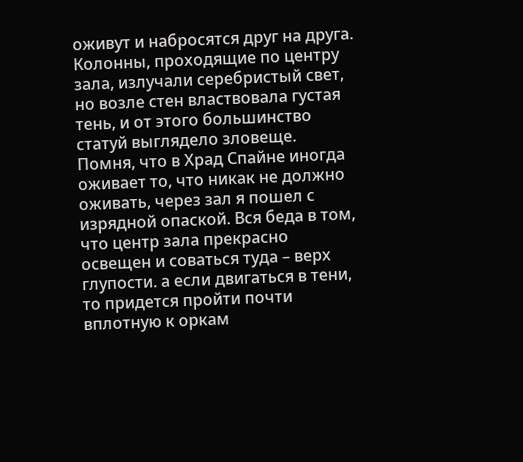оживут и набросятся друг на друга.
Колонны, проходящие по центру зала, излучали серебристый свет, но возле стен властвовала густая тень, и от этого большинство статуй выглядело зловеще. Помня, что в Храд Спайне иногда оживает то, что никак не должно оживать, через зал я пошел с изрядной опаской. Вся беда в том, что центр зала прекрасно освещен и соваться туда – верх глупости. а если двигаться в тени, то придется пройти почти вплотную к оркам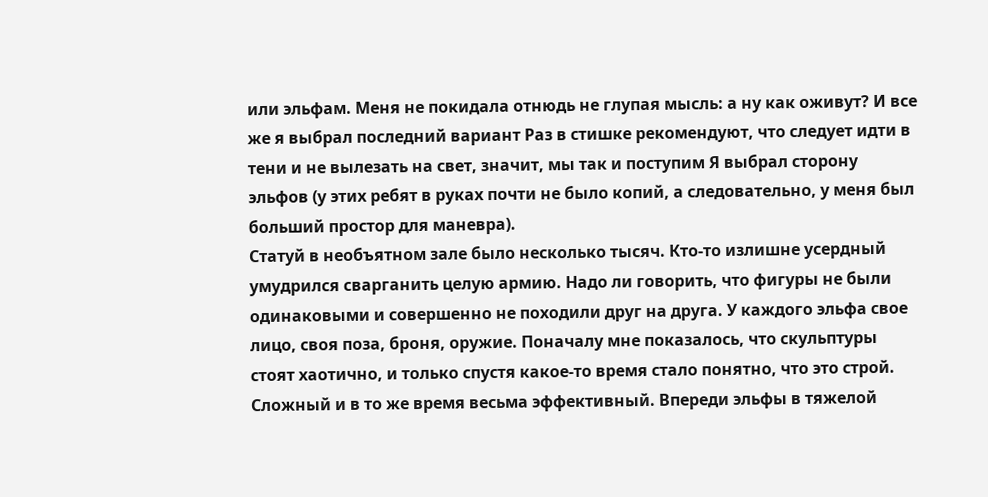или эльфам. Меня не покидала отнюдь не глупая мысль: а ну как оживут? И все же я выбрал последний вариант Раз в стишке рекомендуют, что следует идти в тени и не вылезать на свет, значит, мы так и поступим Я выбрал сторону эльфов (у этих ребят в руках почти не было копий, а следовательно, у меня был больший простор для маневра).
Статуй в необъятном зале было несколько тысяч. Кто-то излишне усердный умудрился сварганить целую армию. Надо ли говорить, что фигуры не были одинаковыми и совершенно не походили друг на друга. У каждого эльфа свое лицо, своя поза, броня, оружие. Поначалу мне показалось, что скульптуры стоят хаотично, и только спустя какое-то время стало понятно, что это строй. Сложный и в то же время весьма эффективный. Впереди эльфы в тяжелой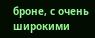броне, с очень широкими